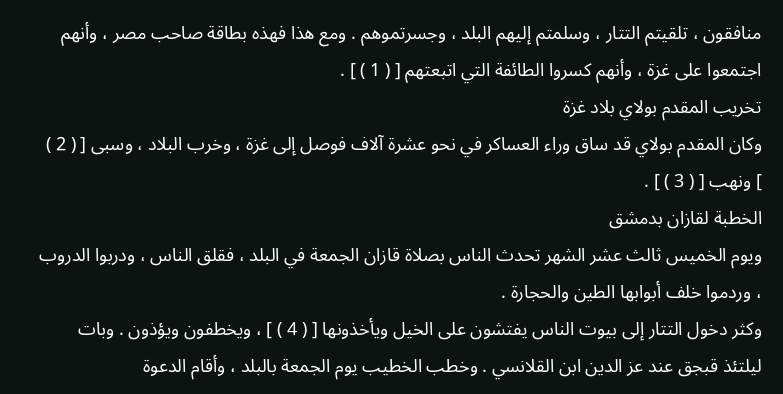منافقون ، تلقيتم التتار ، وسلمتم إليهم البلد ، وجسرتموهم . ومع هذا فهذه بطاقة صاحب مصر ، وأنهم اجتمعوا على غزة ، وأنهم كسروا الطائفة التي اتبعتهم [ ( 1 ) ] .
تخريب المقدم بولاي بلاد غزة
وكان المقدم بولاي قد ساق وراء العساكر في نحو عشرة آلاف فوصل إلى غزة ، وخرب البلاد ، وسبى [ ( 2 ) ] ونهب [ ( 3 ) ] .
الخطبة لقازان بدمشق
ويوم الخميس ثالث عشر الشهر تحدث الناس بصلاة قازان الجمعة في البلد ، فقلق الناس ، ودربوا الدروب ، وردموا خلف أبوابها الطين والحجارة .
وكثر دخول التتار إلى بيوت الناس يفتشون على الخيل ويأخذونها [ ( 4 ) ] ، ويخطفون ويؤذون . وبات ليلتئذ قبجق عند عز الدين ابن القلانسي . وخطب الخطيب يوم الجمعة بالبلد ، وأقام الدعوة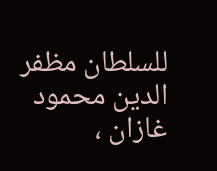للسلطان مظفر الدين محمود غازان ،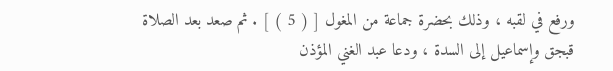ورفع في لقبه ، وذلك بحضرة جماعة من المغول [ ( 5 ) ] . ثم صعد بعد الصلاة قبجق وإسماعيل إلى السدة ، ودعا عبد الغني المؤذن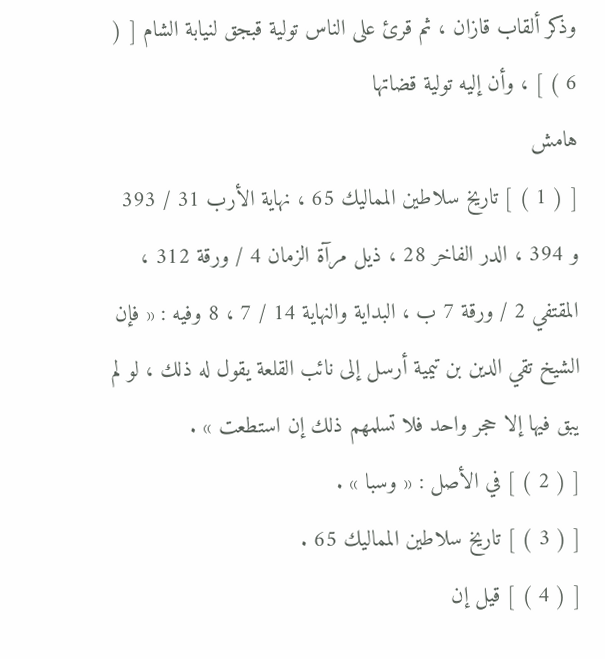وذكر ألقاب قازان ، ثم قرئ على الناس تولية قبجق لنيابة الشام [ ( 6 ) ] ، وأن إليه تولية قضاتها
هامش
[ ( 1 ) ] تاريخ سلاطين المماليك 65 ، نهاية الأرب 31 / 393 و 394 ، الدر الفاخر 28 ، ذيل مرآة الزمان 4 / ورقة 312 ، المقتفي 2 / ورقة 7 ب ، البداية والنهاية 14 / 7 ، 8 وفيه : « فإن الشيخ تقي الدين بن تيمية أرسل إلى نائب القلعة يقول له ذلك ، لو لم يبق فيها إلا حجر واحد فلا تسلمهم ذلك إن استطعت » .
[ ( 2 ) ] في الأصل : « وسبا » .
[ ( 3 ) ] تاريخ سلاطين المماليك 65 .
[ ( 4 ) ] قيل إن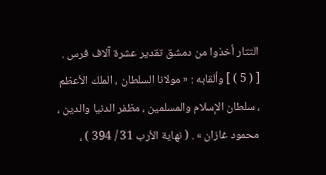التتار أخذوا من دمشق تقدير عشرة آلاف فرس .
[ ( 5 ) ] وألقابه : « مولانا السلطان ، الملك الأعظم ، سلطان الإسلام والمسلمين ، مظفر الدنيا والدين ، محمود غازان » . ( نهاية الأرب 31 / 394 ) ،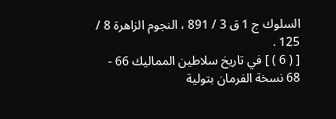السلوك ج 1 ق 3 / 891 ، النجوم الزاهرة 8 / 125 .
[ ( 6 ) ] في تاريخ سلاطين المماليك 66 - 68 نسخة الفرمان بتولية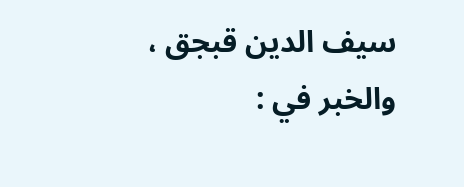سيف الدين قبجق ، والخبر في :